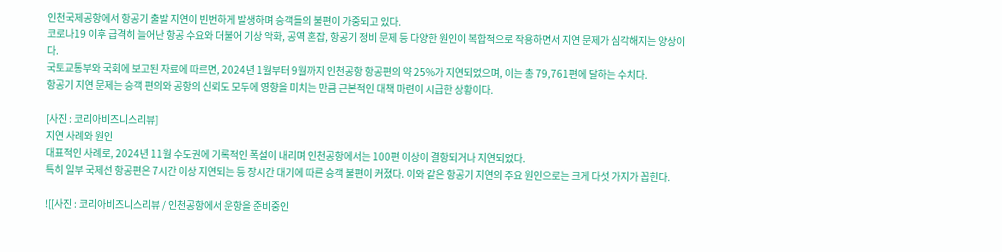인천국제공항에서 항공기 출발 지연이 빈번하게 발생하며 승객들의 불편이 가중되고 있다.
코로나19 이후 급격히 늘어난 항공 수요와 더불어 기상 악화, 공역 혼잡, 항공기 정비 문제 등 다양한 원인이 복합적으로 작용하면서 지연 문제가 심각해지는 양상이다.
국토교통부와 국회에 보고된 자료에 따르면, 2024년 1월부터 9월까지 인천공항 항공편의 약 25%가 지연되었으며, 이는 총 79,761편에 달하는 수치다.
항공기 지연 문제는 승객 편의와 공항의 신뢰도 모두에 영향을 미치는 만큼 근본적인 대책 마련이 시급한 상황이다.

[사진 : 코리아비즈니스리뷰]
지연 사례와 원인
대표적인 사례로, 2024년 11월 수도권에 기록적인 폭설이 내리며 인천공항에서는 100편 이상이 결항되거나 지연되었다.
특히 일부 국제선 항공편은 7시간 이상 지연되는 등 장시간 대기에 따른 승객 불편이 커졌다. 이와 같은 항공기 지연의 주요 원인으로는 크게 다섯 가지가 꼽힌다.

![[사진 : 코리아비즈니스리뷰 / 인천공항에서 운항을 준비중인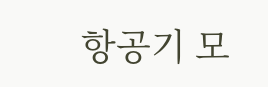항공기 모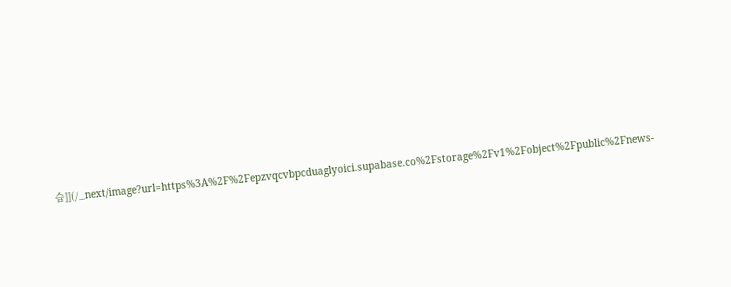습]](/_next/image?url=https%3A%2F%2Fepzvqcvbpcduaglyoici.supabase.co%2Fstorage%2Fv1%2Fobject%2Fpublic%2Fnews-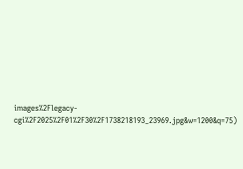images%2Flegacy-cgi%2F2025%2F01%2F30%2F1738218193_23969.jpg&w=1200&q=75)